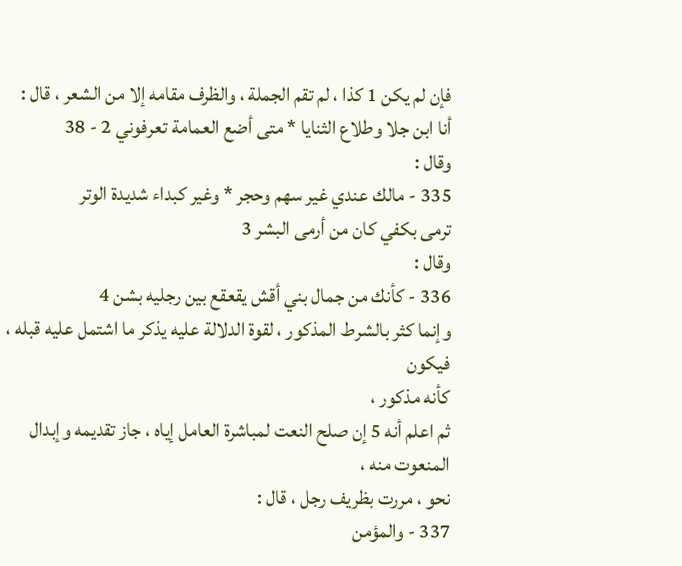فإن لم يكن 1 كذا ، لم تقم الجملة ، والظرف مقامه إلا من الشعر ، قال :
أنا ابن جلا وطلاع الثنايا * متى أضع العمامة تعرفوني 2 - 38
وقال :
335 - مالك عندي غير سهم وحجر * وغير كبداء شديدة الوتر
ترمى بكفي كان من أرمى البشر 3
وقال :
336 - كأنك من جمال بني أقش يقعقع بين رجليه بشن 4
وإنما كثر بالشرط المذكور ، لقوة الدلالة عليه يذكر ما اشتمل عليه قبله ،
فيكون
كأنه مذكور ،
ثم اعلم أنه 5 إن صلح النعت لمباشرة العامل إياه ، جاز تقديمه وإبدال
المنعوت منه ،
نحو ، مررت بظريف رجل ، قال :
337 - والمؤمن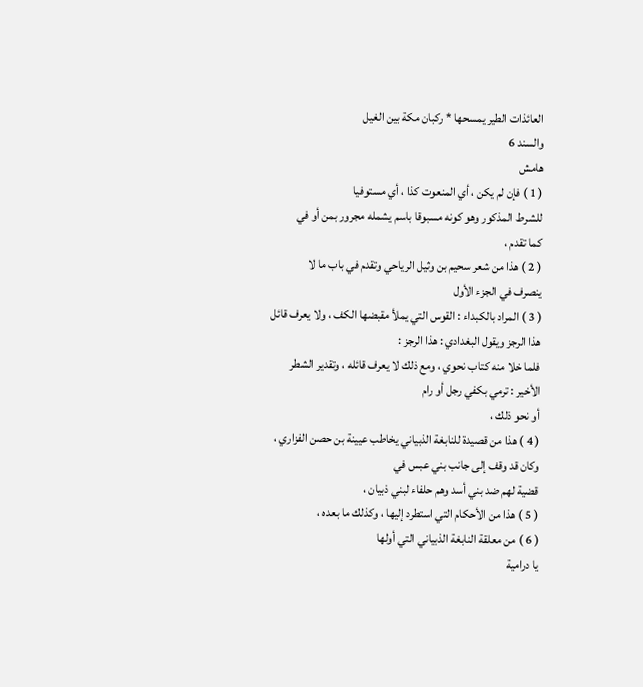العائذات الطير يمسحها * ركبان مكة بين الغيل
والسند 6
هامش
( 1 ) فإن لم يكن ، أي المنعوت كذا ، أي مستوفيا
للشرط المذكور وهو كونه مسبوقا باسم يشمله مجرور بمن أو في
كما تقدم ،
( 2 ) هذا من شعر سحيم بن وثيل الرياحي وتقدم في باب ما لا
ينصرف في الجزء الأول
( 3 ) المراد بالكبداء : القوس التي يملأ مقبضها الكف ، ولا يعرف قائل
هذا الرجز ويقول البغدادي : هذا الرجز :
فلما خلا منه كتاب نحوي ، ومع ذلك لا يعرف قائله ، وتقدير الشطر
الأخير : ترمي بكفي رجل أو رام
أو نحو ذلك ،
( 4 ) هذا من قصيدة للنابغة الذبياني يخاطب عيينة بن حصن الفزاري ،
وكان قد وقف إلى جانب بني عبس في
قضية لهم ضد بني أسد وهم حلفاء لبني ذبيان ،
( 5 ) هذا من الأحكام التي استطرد إليها ، وكذلك ما بعده ،
( 6 ) من معلقة النابغة الذبياني التي أولها
يا درامية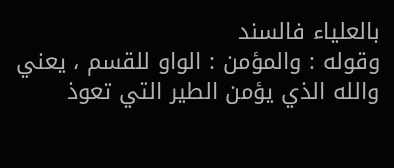بالعلياء فالسند
وقوله : والمؤمن : الواو للقسم ، يعني والله الذي يؤمن الطير التي تعوذ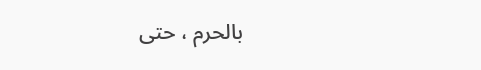بالحرم ، حتى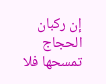إن ركبان الحجاج
تمسحها فلا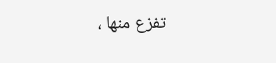تفزع منها ،